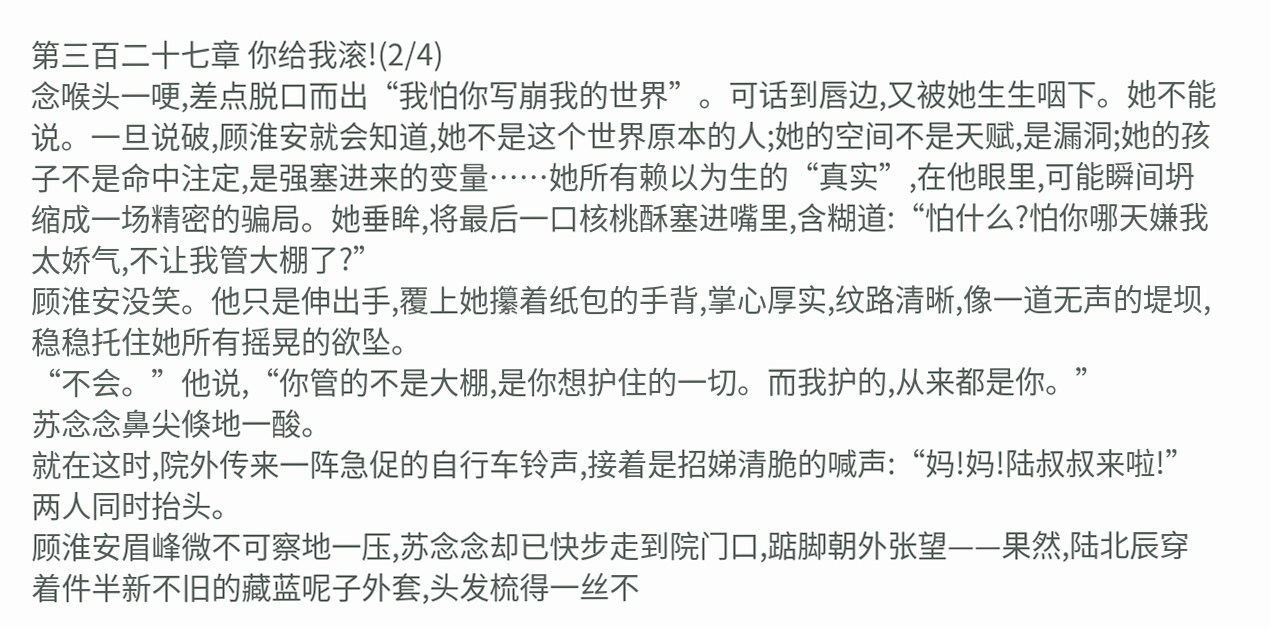第三百二十七章 你给我滚!(2/4)
念喉头一哽,差点脱口而出“我怕你写崩我的世界”。可话到唇边,又被她生生咽下。她不能说。一旦说破,顾淮安就会知道,她不是这个世界原本的人;她的空间不是天赋,是漏洞;她的孩子不是命中注定,是强塞进来的变量……她所有赖以为生的“真实”,在他眼里,可能瞬间坍缩成一场精密的骗局。她垂眸,将最后一口核桃酥塞进嘴里,含糊道:“怕什么?怕你哪天嫌我太娇气,不让我管大棚了?”
顾淮安没笑。他只是伸出手,覆上她攥着纸包的手背,掌心厚实,纹路清晰,像一道无声的堤坝,稳稳托住她所有摇晃的欲坠。
“不会。”他说,“你管的不是大棚,是你想护住的一切。而我护的,从来都是你。”
苏念念鼻尖倏地一酸。
就在这时,院外传来一阵急促的自行车铃声,接着是招娣清脆的喊声:“妈!妈!陆叔叔来啦!”
两人同时抬头。
顾淮安眉峰微不可察地一压,苏念念却已快步走到院门口,踮脚朝外张望——果然,陆北辰穿着件半新不旧的藏蓝呢子外套,头发梳得一丝不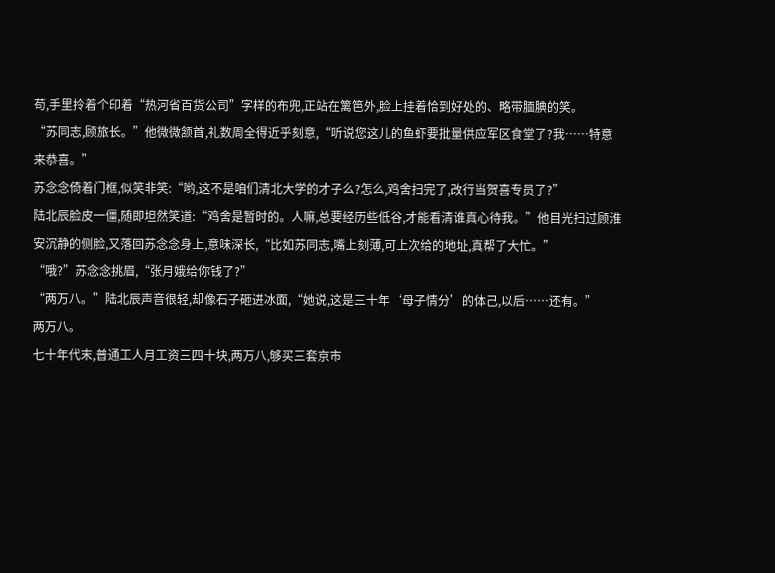苟,手里拎着个印着“热河省百货公司”字样的布兜,正站在篱笆外,脸上挂着恰到好处的、略带腼腆的笑。
“苏同志,顾旅长。”他微微颔首,礼数周全得近乎刻意,“听说您这儿的鱼虾要批量供应军区食堂了?我……特意来恭喜。”
苏念念倚着门框,似笑非笑:“哟,这不是咱们清北大学的才子么?怎么,鸡舍扫完了,改行当贺喜专员了?”
陆北辰脸皮一僵,随即坦然笑道:“鸡舍是暂时的。人嘛,总要经历些低谷,才能看清谁真心待我。”他目光扫过顾淮安沉静的侧脸,又落回苏念念身上,意味深长,“比如苏同志,嘴上刻薄,可上次给的地址,真帮了大忙。”
“哦?”苏念念挑眉,“张月娥给你钱了?”
“两万八。”陆北辰声音很轻,却像石子砸进冰面,“她说,这是三十年‘母子情分’的体己,以后……还有。”
两万八。
七十年代末,普通工人月工资三四十块,两万八,够买三套京市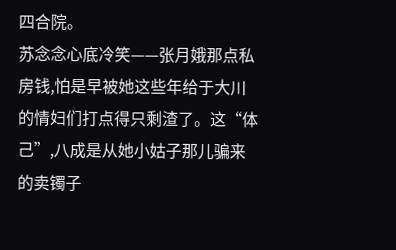四合院。
苏念念心底冷笑——张月娥那点私房钱,怕是早被她这些年给于大川的情妇们打点得只剩渣了。这“体己”,八成是从她小姑子那儿骗来的卖镯子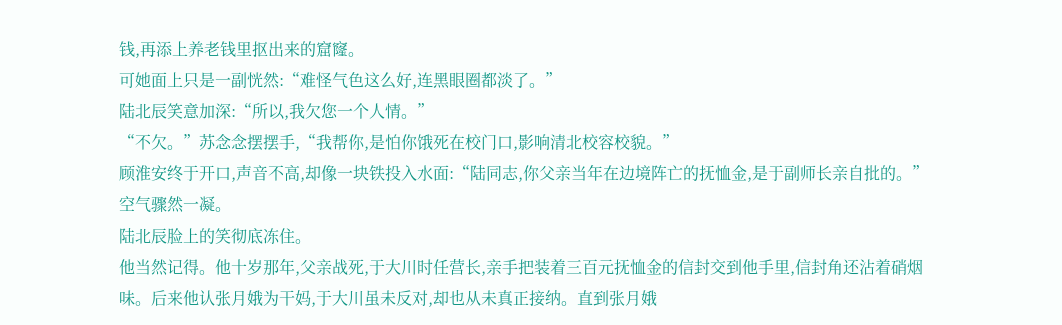钱,再添上养老钱里抠出来的窟窿。
可她面上只是一副恍然:“难怪气色这么好,连黑眼圈都淡了。”
陆北辰笑意加深:“所以,我欠您一个人情。”
“不欠。”苏念念摆摆手,“我帮你,是怕你饿死在校门口,影响清北校容校貌。”
顾淮安终于开口,声音不高,却像一块铁投入水面:“陆同志,你父亲当年在边境阵亡的抚恤金,是于副师长亲自批的。”
空气骤然一凝。
陆北辰脸上的笑彻底冻住。
他当然记得。他十岁那年,父亲战死,于大川时任营长,亲手把装着三百元抚恤金的信封交到他手里,信封角还沾着硝烟味。后来他认张月娥为干妈,于大川虽未反对,却也从未真正接纳。直到张月娥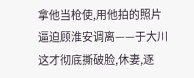拿他当枪使,用他拍的照片逼迫顾淮安调离——于大川这才彻底撕破脸,休妻,逐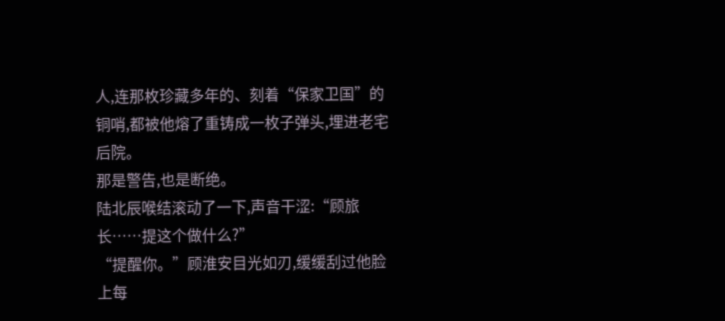人,连那枚珍藏多年的、刻着“保家卫国”的铜哨,都被他熔了重铸成一枚子弹头,埋进老宅后院。
那是警告,也是断绝。
陆北辰喉结滚动了一下,声音干涩:“顾旅长……提这个做什么?”
“提醒你。”顾淮安目光如刃,缓缓刮过他脸上每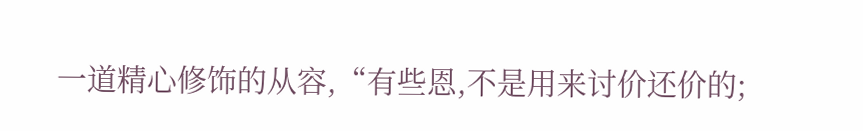一道精心修饰的从容,“有些恩,不是用来讨价还价的;